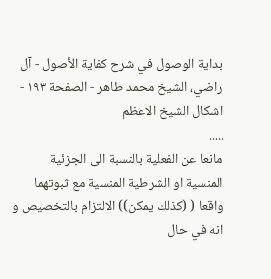بداية الوصول في شرح كفاية الأصول - آل راضي، الشيخ محمد طاهر - الصفحة ١٩٣ - اشكال الشيخ الاعظم
.....
مانعا عن الفعلية بالنسبة الى الجزئية المنسية او الشرطية المنسية مع ثبوتهما واقعا ( (كذلك يمكن)) الالتزام بالتخصيص و انه في حال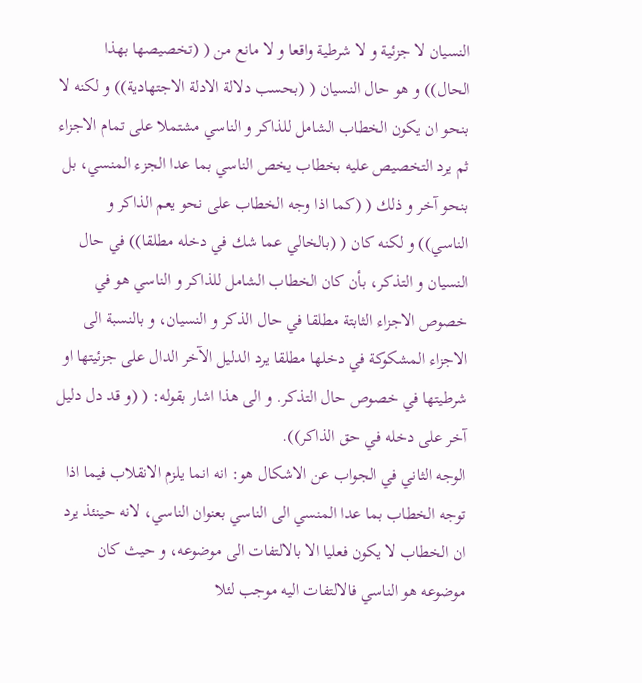النسيان لا جزئية و لا شرطية واقعا و لا مانع من ( (تخصيصها بهذا الحال)) و هو حال النسيان ( (بحسب دلالة الادلة الاجتهادية)) و لكنه لا بنحو ان يكون الخطاب الشامل للذاكر و الناسي مشتملا على تمام الاجزاء ثم يرد التخصيص عليه بخطاب يخص الناسي بما عدا الجزء المنسي، بل بنحو آخر و ذلك ( (كما اذا وجه الخطاب على نحو يعم الذاكر و الناسي)) و لكنه كان ( (بالخالي عما شك في دخله مطلقا)) في حال النسيان و التذكر، بأن كان الخطاب الشامل للذاكر و الناسي هو في خصوص الاجزاء الثابتة مطلقا في حال الذكر و النسيان، و بالنسبة الى الاجزاء المشكوكة في دخلها مطلقا يرد الدليل الآخر الدال على جزئيتها او شرطيتها في خصوص حال التذكر. و الى هذا اشار بقوله: ( (و قد دل دليل آخر على دخله في حق الذاكر)).
الوجه الثاني في الجواب عن الاشكال هو: انه انما يلزم الانقلاب فيما اذا توجه الخطاب بما عدا المنسي الى الناسي بعنوان الناسي، لانه حينئذ يرد ان الخطاب لا يكون فعليا الا بالالتفات الى موضوعه، و حيث كان موضوعه هو الناسي فالالتفات اليه موجب لئلا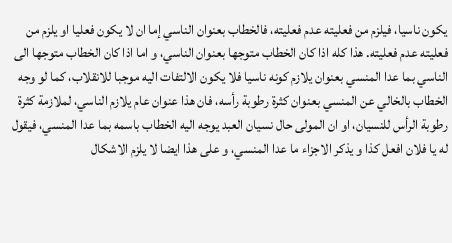يكون ناسيا، فيلزم من فعليته عدم فعليته، فالخطاب بعنوان الناسي إما ان لا يكون فعليا او يلزم من فعليته عدم فعليته. هذا كله اذا كان الخطاب متوجها بعنوان الناسي، و اما اذا كان الخطاب متوجها الى الناسي بما عدا المنسي بعنوان يلازم كونه ناسيا فلا يكون الالتفات اليه موجبا للانقلاب، كما لو وجه الخطاب بالخالي عن المنسي بعنوان كثرة رطوبة رأسه، فان هذا عنوان عام يلازم الناسي، لملازمة كثرة رطوبة الرأس للنسيان، او ان المولى حال نسيان العبد يوجه اليه الخطاب باسمه بما عدا المنسي، فيقول له يا فلان افعل كذا و يذكر الاجزاء ما عدا المنسي، و على هذا ايضا لا يلزم الاشكال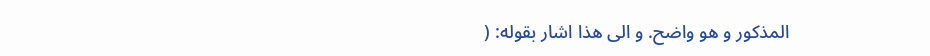المذكور و هو واضح. و الى هذا اشار بقوله: (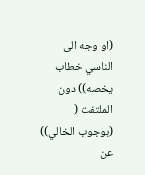(او وجه الى الناسي خطاب يخصه)) دون الملتفت ( (بوجوب الخالي)) عن